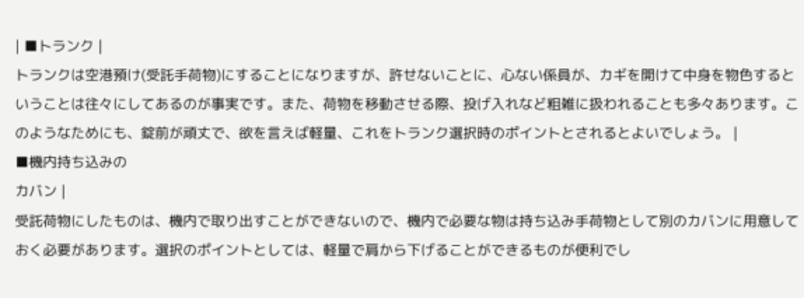| ■トランク |
トランクは空港預け(受託手荷物)にすることになりますが、許せないことに、心ない係員が、カギを開けて中身を物色するということは往々にしてあるのが事実です。また、荷物を移動させる際、投げ入れなど粗雑に扱われることも多々あります。このようなためにも、錠前が頑丈で、欲を言えば軽量、これをトランク選択時のポイントとされるとよいでしょう。 |
■機内持ち込みの
カバン |
受託荷物にしたものは、機内で取り出すことができないので、機内で必要な物は持ち込み手荷物として別のカバンに用意しておく必要があります。選択のポイントとしては、軽量で肩から下げることができるものが便利でし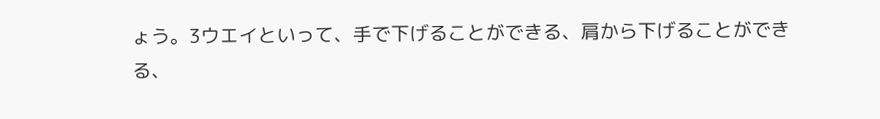ょう。3ウエイといって、手で下げることができる、肩から下げることができる、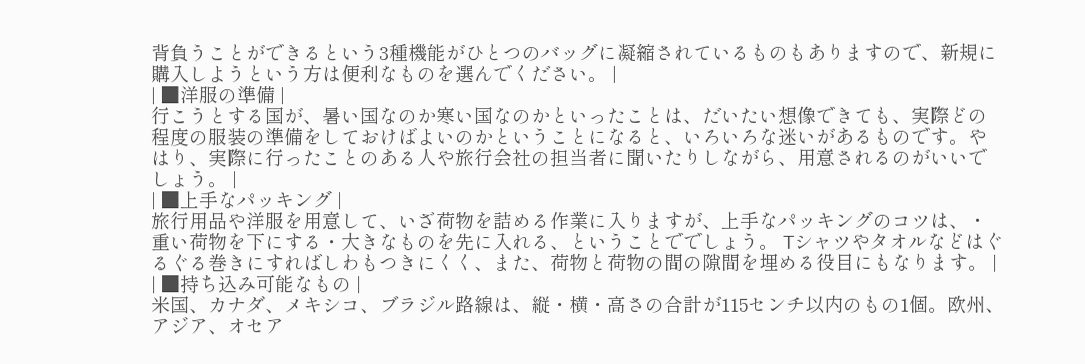背負うことができるという3種機能がひとつのバッグに凝縮されているものもありますので、新規に購入しようという方は便利なものを選んでください。 |
| ■洋服の準備 |
行こうとする国が、暑い国なのか寒い国なのかといったことは、だいたい想像できても、実際どの程度の服装の準備をしておけばよいのかということになると、いろいろな迷いがあるものです。やはり、実際に行ったことのある人や旅行会社の担当者に聞いたりしながら、用意されるのがいいでしょう。 |
| ■上手なパッキング |
旅行用品や洋服を用意して、いざ荷物を詰める作業に入りますが、上手なパッキングのコツは、・重い荷物を下にする・大きなものを先に入れる、ということででしょう。 Tシャツやタオルなどはぐるぐる巻きにすればしわもつきにくく、また、荷物と荷物の間の隙間を埋める役目にもなります。 |
| ■持ち込み可能なもの |
米国、カナダ、メキシコ、ブラジル路線は、縦・横・高さの合計が115センチ以内のもの1個。欧州、アジア、オセア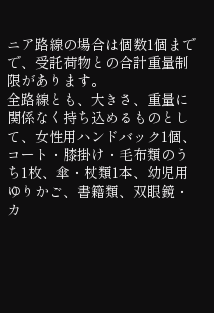ニア路線の場合は個数1個までで、受託荷物との合計重量制限があります。
全路線とも、大きさ、重量に関係なく持ち込めるものとして、女性用ハンドバック1個、コート・膝掛け・毛布類のうち1枚、傘・杖類1本、幼児用ゆりかご、書籍類、双眼鏡・カ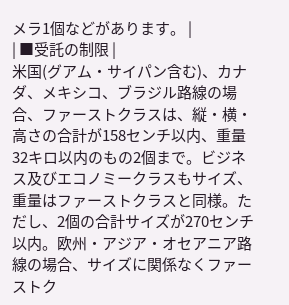メラ1個などがあります。 |
| ■受託の制限 |
米国(グアム・サイパン含む)、カナダ、メキシコ、ブラジル路線の場合、ファーストクラスは、縦・横・高さの合計が158センチ以内、重量32キロ以内のもの2個まで。ビジネス及びエコノミークラスもサイズ、重量はファーストクラスと同様。ただし、2個の合計サイズが270センチ以内。欧州・アジア・オセアニア路線の場合、サイズに関係なくファーストク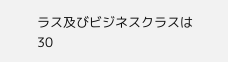ラス及びビジネスクラスは30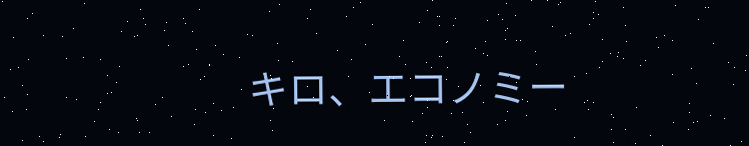キロ、エコノミー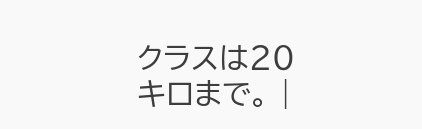クラスは20キロまで。 |